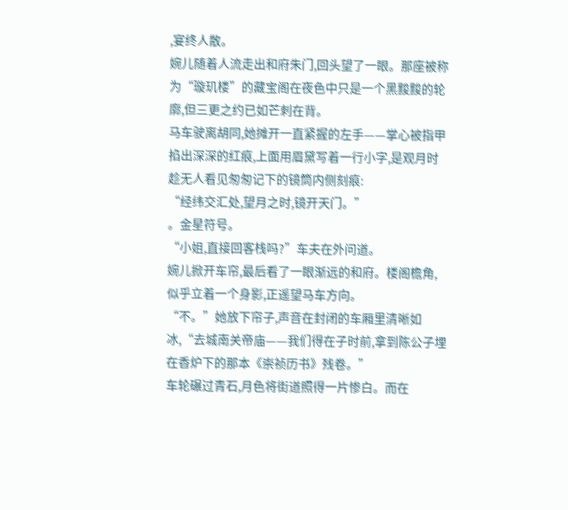,宴终人散。
婉儿随着人流走出和府朱门,回头望了一眼。那座被称为“璇玑楼”的藏宝阁在夜色中只是一个黑黢黢的轮廓,但三更之约已如芒刺在背。
马车驶离胡同,她摊开一直紧握的左手——掌心被指甲掐出深深的红痕,上面用眉黛写着一行小字,是观月时趁无人看见匆匆记下的镜筒内侧刻痕:
“经纬交汇处,望月之时,镜开天门。”
。金星符号。
“小姐,直接回客栈吗?”车夫在外问道。
婉儿掀开车帘,最后看了一眼渐远的和府。楼阁檐角,似乎立着一个身影,正遥望马车方向。
“不。”她放下帘子,声音在封闭的车厢里清晰如冰,“去城南关帝庙——我们得在子时前,拿到陈公子埋在香炉下的那本《崇祯历书》残卷。”
车轮碾过青石,月色将街道照得一片惨白。而在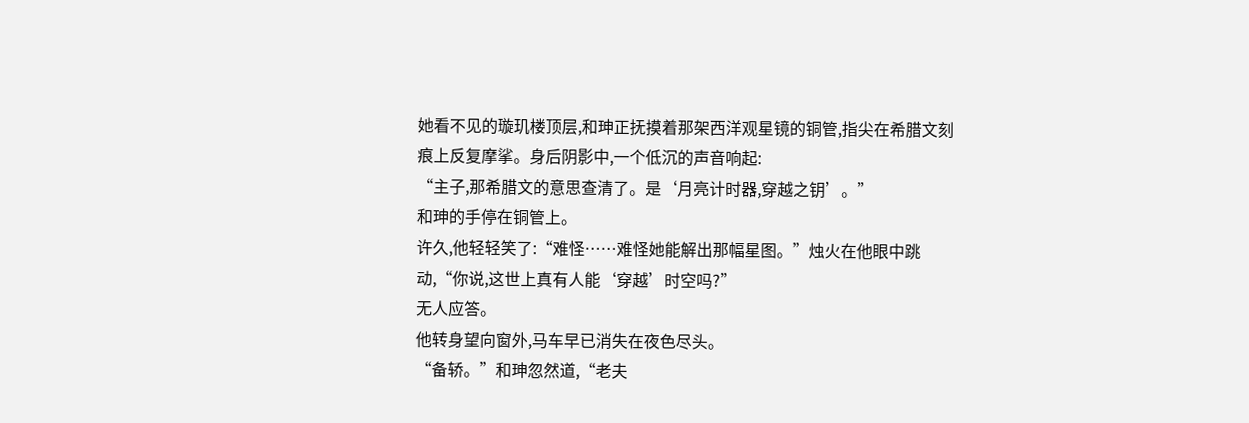她看不见的璇玑楼顶层,和珅正抚摸着那架西洋观星镜的铜管,指尖在希腊文刻痕上反复摩挲。身后阴影中,一个低沉的声音响起:
“主子,那希腊文的意思查清了。是‘月亮计时器,穿越之钥’。”
和珅的手停在铜管上。
许久,他轻轻笑了:“难怪……难怪她能解出那幅星图。”烛火在他眼中跳动,“你说,这世上真有人能‘穿越’时空吗?”
无人应答。
他转身望向窗外,马车早已消失在夜色尽头。
“备轿。”和珅忽然道,“老夫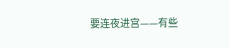要连夜进宫——有些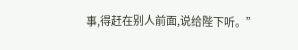事,得赶在别人前面,说给陛下听。”